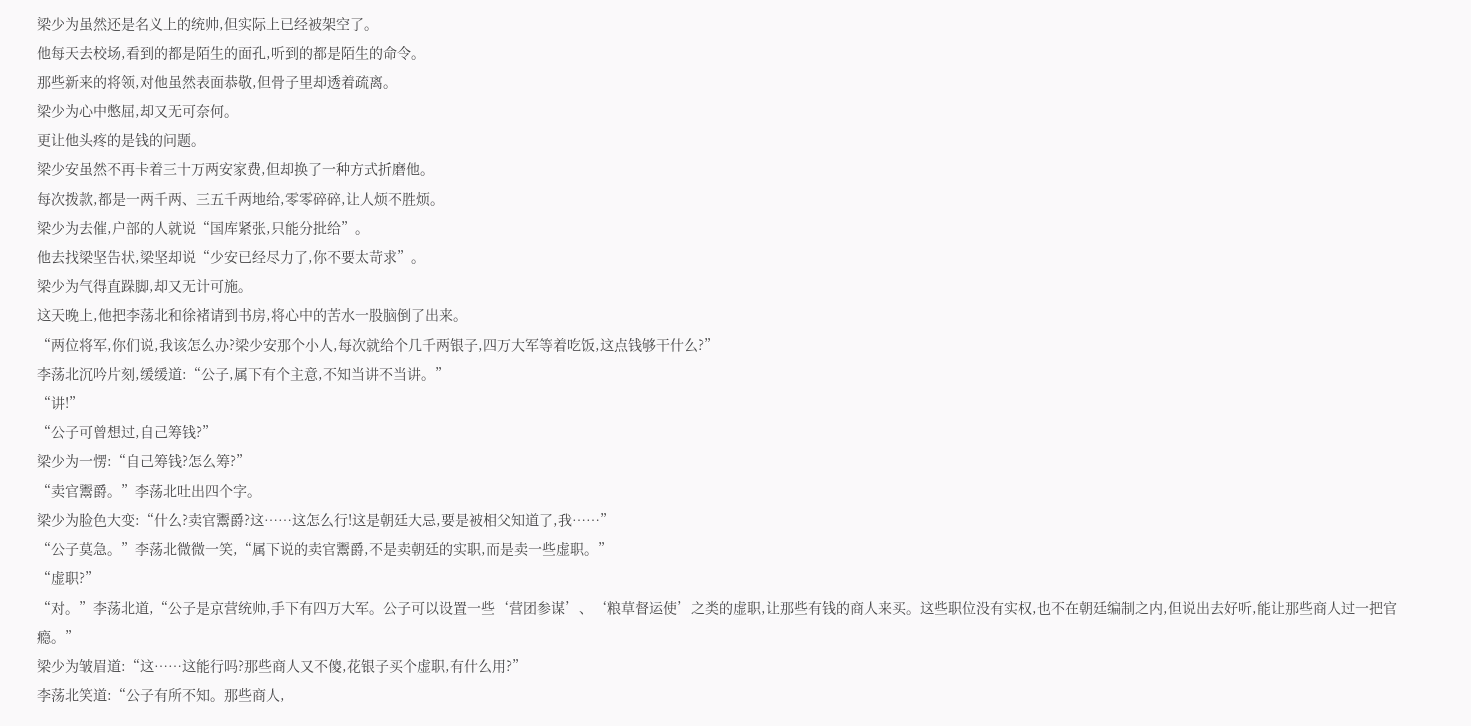梁少为虽然还是名义上的统帅,但实际上已经被架空了。
他每天去校场,看到的都是陌生的面孔,听到的都是陌生的命令。
那些新来的将领,对他虽然表面恭敬,但骨子里却透着疏离。
梁少为心中憋屈,却又无可奈何。
更让他头疼的是钱的问题。
梁少安虽然不再卡着三十万两安家费,但却换了一种方式折磨他。
每次拨款,都是一两千两、三五千两地给,零零碎碎,让人烦不胜烦。
梁少为去催,户部的人就说“国库紧张,只能分批给”。
他去找梁坚告状,梁坚却说“少安已经尽力了,你不要太苛求”。
梁少为气得直跺脚,却又无计可施。
这天晚上,他把李荡北和徐褚请到书房,将心中的苦水一股脑倒了出来。
“两位将军,你们说,我该怎么办?梁少安那个小人,每次就给个几千两银子,四万大军等着吃饭,这点钱够干什么?”
李荡北沉吟片刻,缓缓道:“公子,属下有个主意,不知当讲不当讲。”
“讲!”
“公子可曾想过,自己筹钱?”
梁少为一愣:“自己筹钱?怎么筹?”
“卖官鬻爵。”李荡北吐出四个字。
梁少为脸色大变:“什么?卖官鬻爵?这……这怎么行!这是朝廷大忌,要是被相父知道了,我……”
“公子莫急。”李荡北微微一笑,“属下说的卖官鬻爵,不是卖朝廷的实职,而是卖一些虚职。”
“虚职?”
“对。”李荡北道,“公子是京营统帅,手下有四万大军。公子可以设置一些‘营团参谋’、‘粮草督运使’之类的虚职,让那些有钱的商人来买。这些职位没有实权,也不在朝廷编制之内,但说出去好听,能让那些商人过一把官瘾。”
梁少为皱眉道:“这……这能行吗?那些商人又不傻,花银子买个虚职,有什么用?”
李荡北笑道:“公子有所不知。那些商人,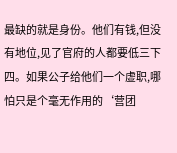最缺的就是身份。他们有钱,但没有地位,见了官府的人都要低三下四。如果公子给他们一个虚职,哪怕只是个毫无作用的‘营团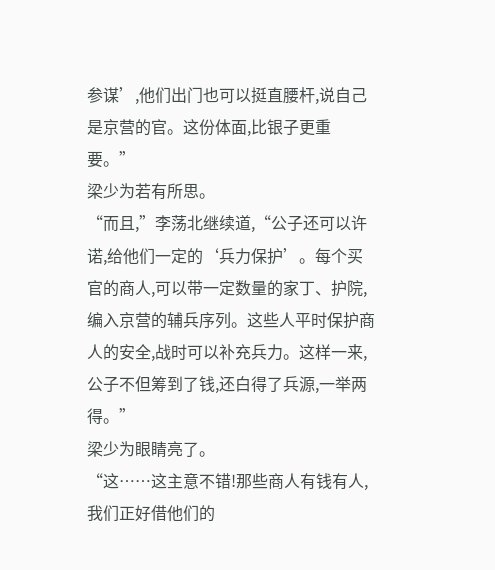参谋’,他们出门也可以挺直腰杆,说自己是京营的官。这份体面,比银子更重要。”
梁少为若有所思。
“而且,”李荡北继续道,“公子还可以许诺,给他们一定的‘兵力保护’。每个买官的商人,可以带一定数量的家丁、护院,编入京营的辅兵序列。这些人平时保护商人的安全,战时可以补充兵力。这样一来,公子不但筹到了钱,还白得了兵源,一举两得。”
梁少为眼睛亮了。
“这……这主意不错!那些商人有钱有人,我们正好借他们的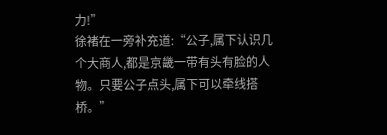力!”
徐褚在一旁补充道:“公子,属下认识几个大商人,都是京畿一带有头有脸的人物。只要公子点头,属下可以牵线搭桥。”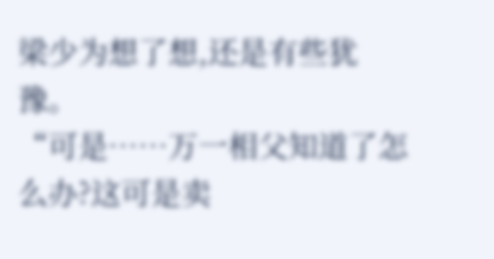梁少为想了想,还是有些犹豫。
“可是……万一相父知道了怎么办?这可是卖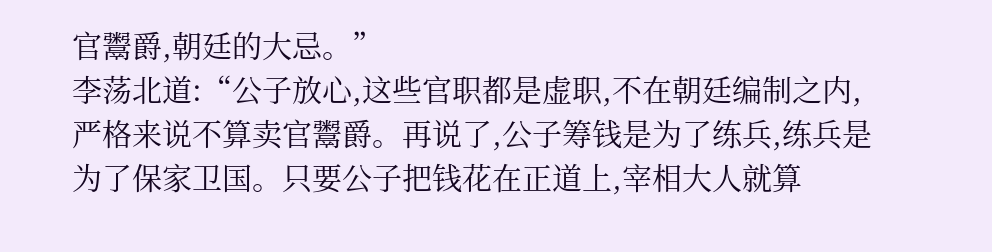官鬻爵,朝廷的大忌。”
李荡北道:“公子放心,这些官职都是虚职,不在朝廷编制之内,严格来说不算卖官鬻爵。再说了,公子筹钱是为了练兵,练兵是为了保家卫国。只要公子把钱花在正道上,宰相大人就算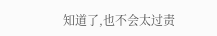知道了,也不会太过责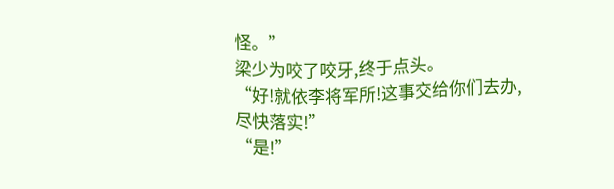怪。”
梁少为咬了咬牙,终于点头。
“好!就依李将军所!这事交给你们去办,尽快落实!”
“是!”